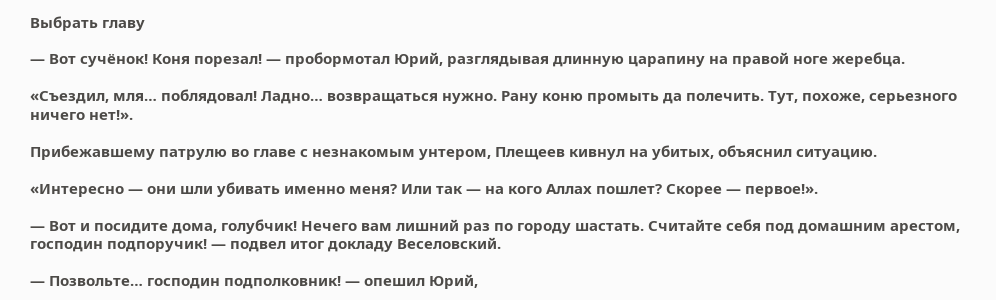Выбрать главу

— Вот сучёнок! Коня порезал! — пробормотал Юрий, разглядывая длинную царапину на правой ноге жеребца.

«Съездил, мля… поблядовал! Ладно… возвращаться нужно. Рану коню промыть да полечить. Тут, похоже, серьезного ничего нет!».

Прибежавшему патрулю во главе с незнакомым унтером, Плещеев кивнул на убитых, объяснил ситуацию.

«Интересно — они шли убивать именно меня? Или так — на кого Аллах пошлет? Скорее — первое!».

— Вот и посидите дома, голубчик! Нечего вам лишний раз по городу шастать. Считайте себя под домашним арестом, господин подпоручик! — подвел итог докладу Веселовский.

— Позвольте… господин подполковник! — опешил Юрий,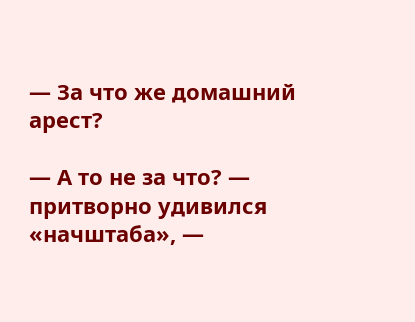— За что же домашний арест?

— А то не за что? — притворно удивился «начштаба», —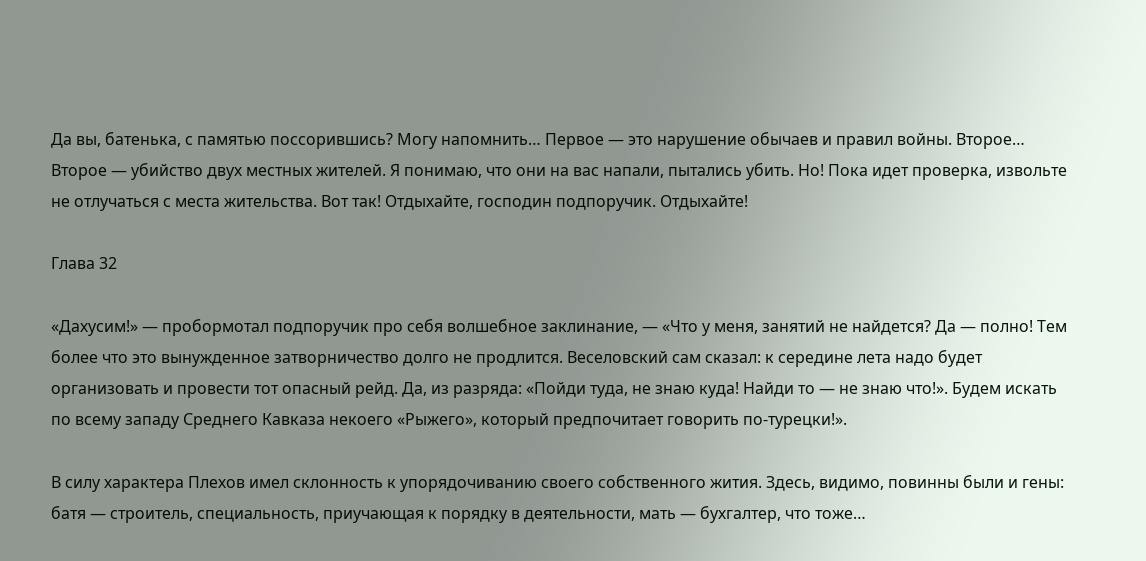Да вы, батенька, с памятью поссорившись? Могу напомнить… Первое — это нарушение обычаев и правил войны. Второе… Второе — убийство двух местных жителей. Я понимаю, что они на вас напали, пытались убить. Но! Пока идет проверка, извольте не отлучаться с места жительства. Вот так! Отдыхайте, господин подпоручик. Отдыхайте!

Глава 32

«Дахусим!» — пробормотал подпоручик про себя волшебное заклинание, — «Что у меня, занятий не найдется? Да — полно! Тем более что это вынужденное затворничество долго не продлится. Веселовский сам сказал: к середине лета надо будет организовать и провести тот опасный рейд. Да, из разряда: «Пойди туда, не знаю куда! Найди то — не знаю что!». Будем искать по всему западу Среднего Кавказа некоего «Рыжего», который предпочитает говорить по-турецки!».

В силу характера Плехов имел склонность к упорядочиванию своего собственного жития. Здесь, видимо, повинны были и гены: батя — строитель, специальность, приучающая к порядку в деятельности, мать — бухгалтер, что тоже…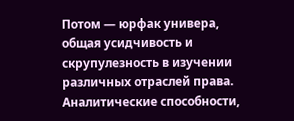Потом — юрфак универа, общая усидчивость и скрупулезность в изучении различных отраслей права. Аналитические способности,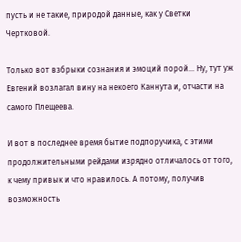пусть и не такие, природой данные, как у Светки Чертковой.

Только вот взбрыки сознания и эмоций порой… Ну, тут уж Евгений возлагал вину на некоего Каннута и, отчасти на самого Плещеева.

И вот в последнее время бытие подпоручика, с этими продолжительными рейдами изрядно отличалось от того, к чему привык и что нравилось. А потому, получив возможность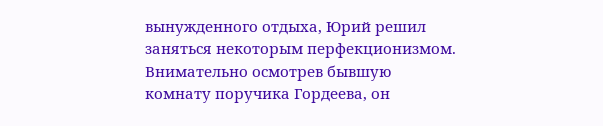вынужденного отдыха, Юрий решил заняться некоторым перфекционизмом. Внимательно осмотрев бывшую комнату поручика Гордеева, он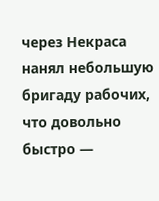через Некраса нанял небольшую бригаду рабочих, что довольно быстро —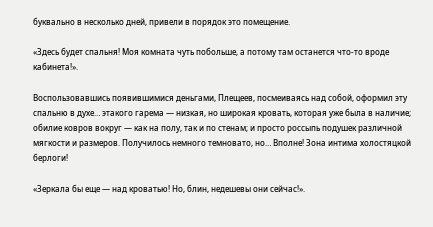буквально в несколько дней, привели в порядок это помещение.

«Здесь будет спальня! Моя комната чуть побольше, а потому там останется что-то вроде кабинета!».

Воспользовавшись появившимися деньгами, Плещеев, посмеиваясь над собой, оформил эту спальню в духе… этакого гарема — низкая, но широкая кровать, которая уже была в наличие; обилие ковров вокруг — как на полу, так и по стенам; и просто россыпь подушек различной мягкости и размеров. Получилось немного темновато, но… Вполне! Зона интима холостяцкой берлоги!

«Зеркала бы еще — над кроватью! Но, блин, недешевы они сейчас!».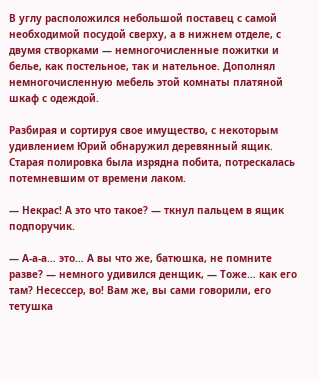В углу расположился небольшой поставец с самой необходимой посудой сверху, а в нижнем отделе, с двумя створками — немногочисленные пожитки и белье, как постельное, так и нательное. Дополнял немногочисленную мебель этой комнаты платяной шкаф с одеждой.

Разбирая и сортируя свое имущество, с некоторым удивлением Юрий обнаружил деревянный ящик. Старая полировка была изрядна побита, потрескалась потемневшим от времени лаком.

— Некрас! А это что такое? — ткнул пальцем в ящик подпоручик.

— А-а-а… это… А вы что же, батюшка, не помните разве? — немного удивился денщик, — Тоже… как его там? Несессер, во! Вам же, вы сами говорили, его тетушка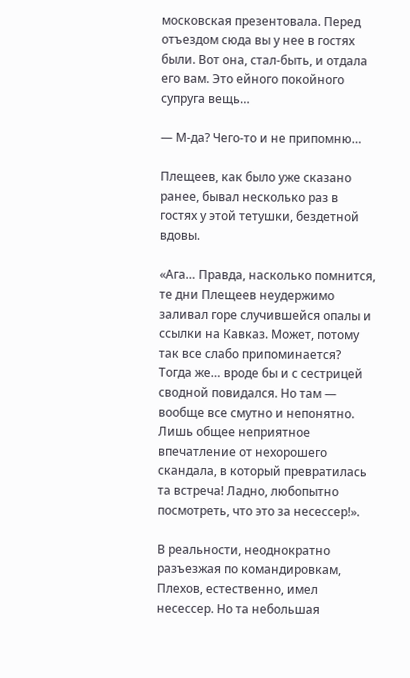московская презентовала. Перед отъездом сюда вы у нее в гостях были. Вот она, стал-быть, и отдала его вам. Это ейного покойного супруга вещь…

— М-да? Чего-то и не припомню…

Плещеев, как было уже сказано ранее, бывал несколько раз в гостях у этой тетушки, бездетной вдовы.

«Ага… Правда, насколько помнится, те дни Плещеев неудержимо заливал горе случившейся опалы и ссылки на Кавказ. Может, потому так все слабо припоминается? Тогда же… вроде бы и с сестрицей сводной повидался. Но там — вообще все смутно и непонятно. Лишь общее неприятное впечатление от нехорошего скандала, в который превратилась та встреча! Ладно, любопытно посмотреть, что это за несессер!».

В реальности, неоднократно разъезжая по командировкам, Плехов, естественно, имел несессер. Но та небольшая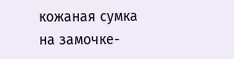кожаная сумка на замочке-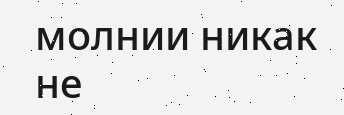молнии никак не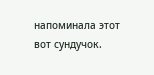напоминала этот вот сундучок.